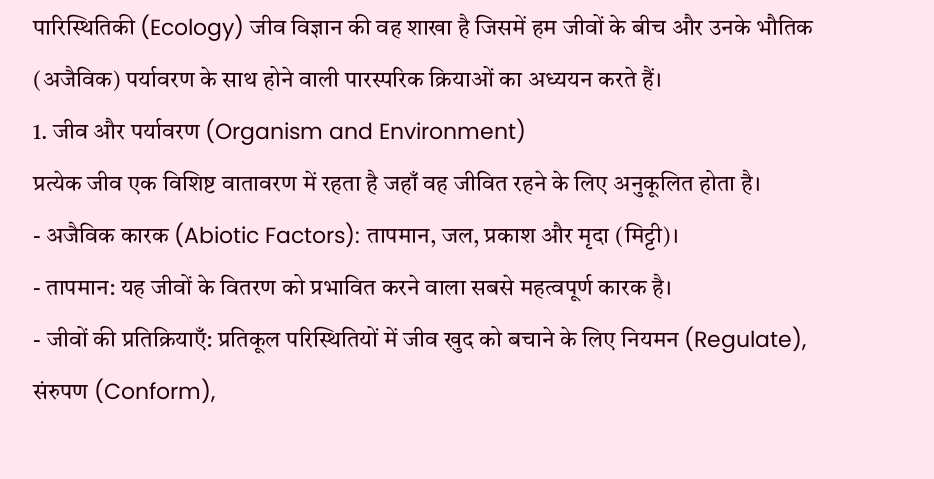पारिस्थितिकी (Ecology) जीव विज्ञान की वह शाखा है जिसमें हम जीवों के बीच और उनके भौतिक (अजैविक) पर्यावरण के साथ होने वाली पारस्परिक क्रियाओं का अध्ययन करते हैं।
1. जीव और पर्यावरण (Organism and Environment)
प्रत्येक जीव एक विशिष्ट वातावरण में रहता है जहाँ वह जीवित रहने के लिए अनुकूलित होता है।
- अजैविक कारक (Abiotic Factors): तापमान, जल, प्रकाश और मृदा (मिट्टी)।
- तापमान: यह जीवों के वितरण को प्रभावित करने वाला सबसे महत्वपूर्ण कारक है।
- जीवों की प्रतिक्रियाएँ: प्रतिकूल परिस्थितियों में जीव खुद को बचाने के लिए नियमन (Regulate), संरुपण (Conform),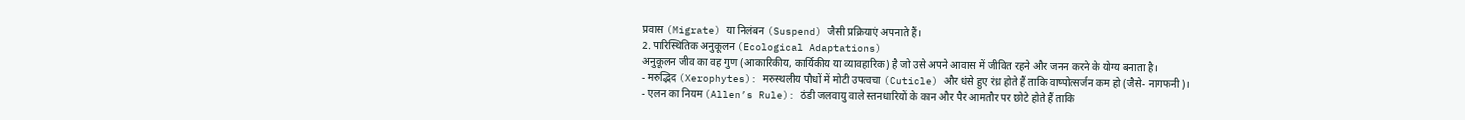प्रवास (Migrate) या निलंबन (Suspend) जैसी प्रक्रियाएं अपनाते हैं।
2. पारिस्थितिक अनुकूलन (Ecological Adaptations)
अनुकूलन जीव का वह गुण (आकारिकीय, कार्यिकीय या व्यावहारिक) है जो उसे अपने आवास में जीवित रहने और जनन करने के योग्य बनाता है।
- मरुद्भिद (Xerophytes): मरुस्थलीय पौधों में मोटी उपत्वचा (Cuticle) और धंसे हुए रंध्र होते हैं ताकि वाष्पोत्सर्जन कम हो (जैसे- नागफनी)।
- एलन का नियम (Allen’s Rule): ठंडी जलवायु वाले स्तनधारियों के कान और पैर आमतौर पर छोटे होते हैं ताकि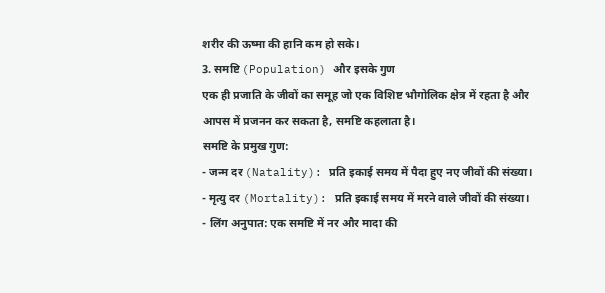शरीर की ऊष्मा की हानि कम हो सके।
3. समष्टि (Population) और इसके गुण
एक ही प्रजाति के जीवों का समूह जो एक विशिष्ट भौगोलिक क्षेत्र में रहता है और आपस में प्रजनन कर सकता है, समष्टि कहलाता है।
समष्टि के प्रमुख गुण:
- जन्म दर (Natality): प्रति इकाई समय में पैदा हुए नए जीवों की संख्या।
- मृत्यु दर (Mortality): प्रति इकाई समय में मरने वाले जीवों की संख्या।
- लिंग अनुपात: एक समष्टि में नर और मादा की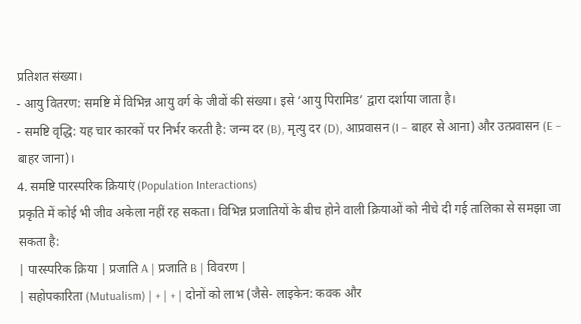प्रतिशत संख्या।
- आयु वितरण: समष्टि में विभिन्न आयु वर्ग के जीवों की संख्या। इसे ‘आयु पिरामिड’ द्वारा दर्शाया जाता है।
- समष्टि वृद्धि: यह चार कारकों पर निर्भर करती है: जन्म दर (B), मृत्यु दर (D), आप्रवासन (I – बाहर से आना) और उत्प्रवासन (E – बाहर जाना)।
4. समष्टि पारस्परिक क्रियाएं (Population Interactions)
प्रकृति में कोई भी जीव अकेला नहीं रह सकता। विभिन्न प्रजातियों के बीच होने वाली क्रियाओं को नीचे दी गई तालिका से समझा जा सकता है:
| पारस्परिक क्रिया | प्रजाति A | प्रजाति B | विवरण |
| सहोपकारिता (Mutualism) | + | + | दोनों को लाभ (जैसे- लाइकेन: कवक और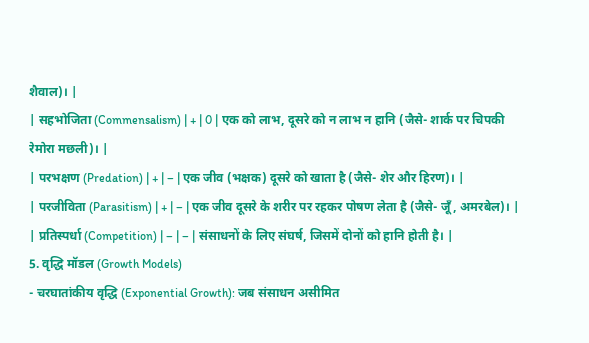शैवाल)। |
| सहभोजिता (Commensalism) | + | 0 | एक को लाभ, दूसरे को न लाभ न हानि (जैसे- शार्क पर चिपकी रेमोरा मछली)। |
| परभक्षण (Predation) | + | – | एक जीव (भक्षक) दूसरे को खाता है (जैसे- शेर और हिरण)। |
| परजीविता (Parasitism) | + | – | एक जीव दूसरे के शरीर पर रहकर पोषण लेता है (जैसे- जूँ, अमरबेल)। |
| प्रतिस्पर्धा (Competition) | – | – | संसाधनों के लिए संघर्ष, जिसमें दोनों को हानि होती है। |
5. वृद्धि मॉडल (Growth Models)
- चरघातांकीय वृद्धि (Exponential Growth): जब संसाधन असीमित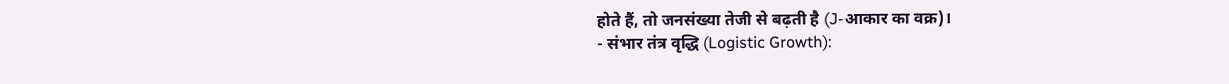होते हैं, तो जनसंख्या तेजी से बढ़ती है (J-आकार का वक्र)।
- संभार तंत्र वृद्धि (Logistic Growth):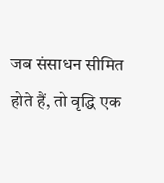जब संसाधन सीमित होते हैं, तो वृद्धि एक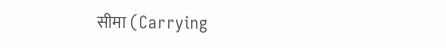सीमा (Carrying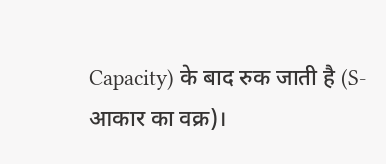Capacity) के बाद रुक जाती है (S-आकार का वक्र)।